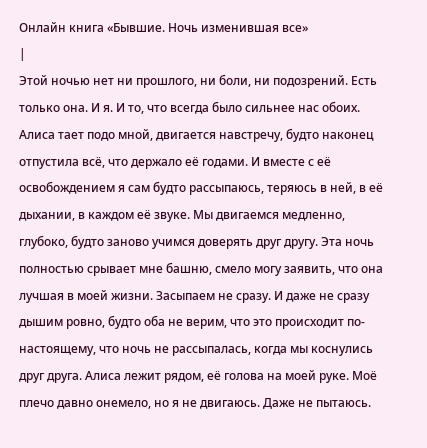Онлайн книга «Бывшие. Ночь изменившая все»
|
Этой ночью нет ни прошлого, ни боли, ни подозрений. Есть только она. И я. И то, что всегда было сильнее нас обоих. Алиса тает подо мной, двигается навстречу, будто наконец отпустила всё, что держало её годами. И вместе с её освобождением я сам будто рассыпаюсь, теряюсь в ней, в её дыхании, в каждом её звуке. Мы двигаемся медленно, глубоко, будто заново учимся доверять друг другу. Эта ночь полностью срывает мне башню, смело могу заявить, что она лучшая в моей жизни. Засыпаем не сразу. И даже не сразу дышим ровно, будто оба не верим, что это происходит по-настоящему, что ночь не рассыпалась, когда мы коснулись друг друга. Алиса лежит рядом, её голова на моей руке. Моё плечо давно онемело, но я не двигаюсь. Даже не пытаюсь.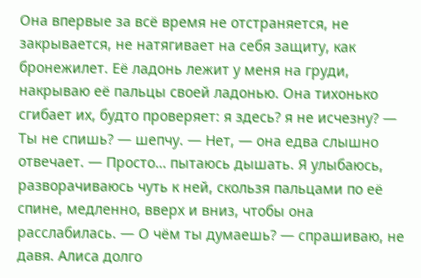Она впервые за всё время не отстраняется, не закрывается, не натягивает на себя защиту, как бронежилет. Её ладонь лежит у меня на груди, накрываю её пальцы своей ладонью. Она тихонько сгибает их, будто проверяет: я здесь? я не исчезну? — Ты не спишь? — шепчу. — Нет, — она едва слышно отвечает. — Просто… пытаюсь дышать. Я улыбаюсь, разворачиваюсь чуть к ней, скользя пальцами по её спине, медленно, вверх и вниз, чтобы она расслабилась. — О чём ты думаешь? — спрашиваю, не давя. Алиса долго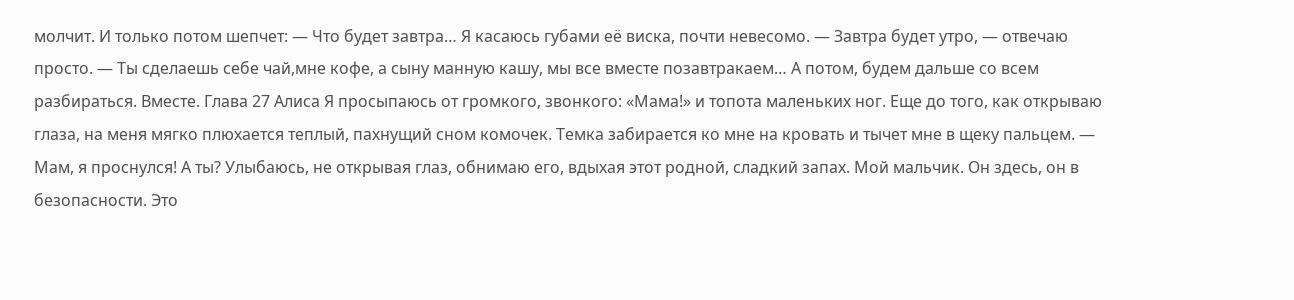молчит. И только потом шепчет: — Что будет завтра… Я касаюсь губами её виска, почти невесомо. — Завтра будет утро, — отвечаю просто. — Ты сделаешь себе чай,мне кофе, а сыну манную кашу, мы все вместе позавтракаем… А потом, будем дальше со всем разбираться. Вместе. Глава 27 Алиса Я просыпаюсь от громкого, звонкого: «Мама!» и топота маленьких ног. Еще до того, как открываю глаза, на меня мягко плюхается теплый, пахнущий сном комочек. Темка забирается ко мне на кровать и тычет мне в щеку пальцем. — Мам, я проснулся! А ты? Улыбаюсь, не открывая глаз, обнимаю его, вдыхая этот родной, сладкий запах. Мой мальчик. Он здесь, он в безопасности. Это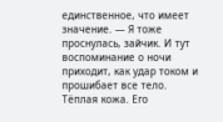единственное, что имеет значение. — Я тоже проснулась, зайчик. И тут воспоминание о ночи приходит, как удар током и прошибает все тело. Тёплая кожа. Его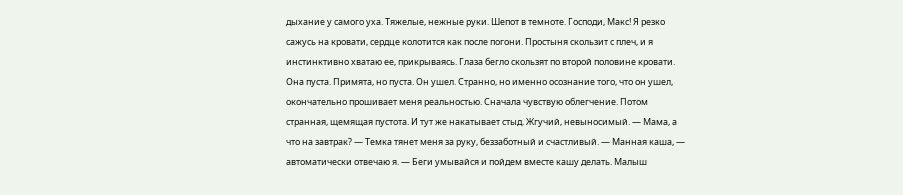дыхание у самого уха. Тяжелые, нежные руки. Шепот в темноте. Господи, Макс! Я резко сажусь на кровати, сердце колотится как после погони. Простыня скользит с плеч, и я инстинктивно хватаю ее, прикрываясь. Глаза бегло скользят по второй половине кровати. Она пуста. Примята, но пуста. Он ушел. Странно, но именно осознание того, что он ушел, окончательно прошивает меня реальностью. Сначала чувствую облегчение. Потом странная, щемящая пустота. И тут же накатывает стыд. Жгучий, невыносимый. — Мама, а что на завтрак? — Темка тянет меня за руку, беззаботный и счастливый. — Манная каша, — автоматически отвечаю я. — Беги умывайся и пойдем вместе кашу делать. Малыш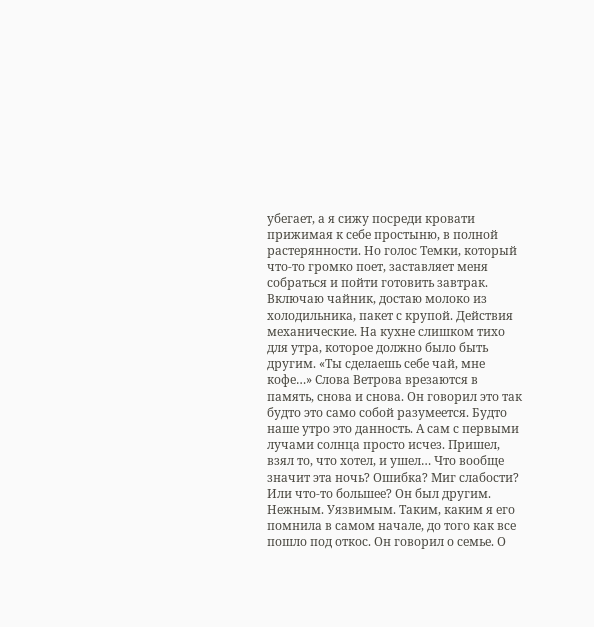убегает, а я сижу посреди кровати прижимая к себе простыню, в полной растерянности. Но голос Темки, который что-то громко поет, заставляет меня собраться и пойти готовить завтрак. Включаю чайник, достаю молоко из холодильника, пакет с крупой. Действия механические. На кухне слишком тихо для утра, которое должно было быть другим. «Ты сделаешь себе чай, мне кофе…» Слова Ветрова врезаются в память, снова и снова. Он говорил это так будто это само собой разумеется. Будто наше утро это данность. А сам с первыми лучами солнца просто исчез. Пришел, взял то, что хотел, и ушел… Что вообще значит эта ночь? Ошибка? Миг слабости? Или что-то большее? Он был другим. Нежным. Уязвимым. Таким, каким я его помнила в самом начале, до того как все пошло под откос. Он говорил о семье. О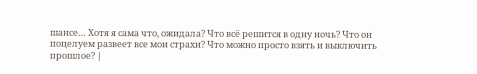шансе… Хотя я сама что, ожидала? Что всё решится в одну ночь? Что он поцелуем развеет все мои страхи? Что можно просто взять и выключить прошлое? |